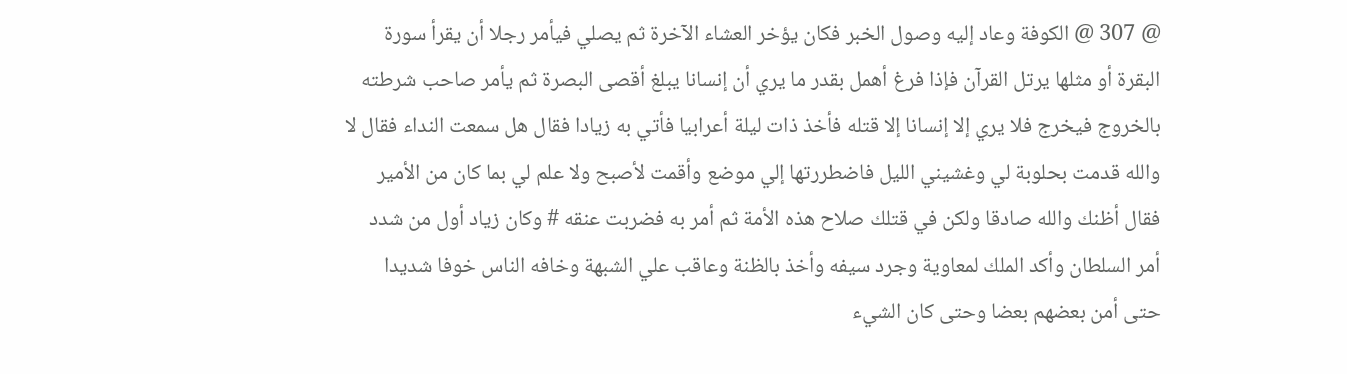@ 307 @ الكوفة وعاد إليه وصول الخبر فكان يؤخر العشاء الآخرة ثم يصلي فيأمر رجلا أن يقرأ سورة البقرة أو مثلها يرتل القرآن فإذا فرغ أهمل بقدر ما يري أن إنسانا يبلغ أقصى البصرة ثم يأمر صاحب شرطته بالخروج فيخرج فلا يري إلا إنسانا إلا قتله فأخذ ذات ليلة أعرابيا فأتي به زيادا فقال هل سمعت النداء فقال لا والله قدمت بحلوبة لي وغشيني الليل فاضطررتها إلي موضع وأقمت لأصبح ولا علم لي بما كان من الأمير فقال أظنك والله صادقا ولكن في قتلك صلاح هذه الأمة ثم أمر به فضربت عنقه # وكان زياد أول من شدد أمر السلطان وأكد الملك لمعاوية وجرد سيفه وأخذ بالظنة وعاقب علي الشبهة وخافه الناس خوفا شديدا حتى أمن بعضهم بعضا وحتى كان الشيء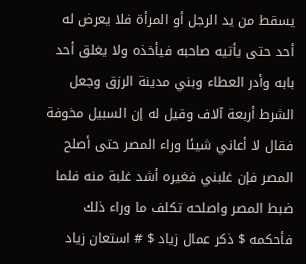يسقط من يد الرجل أو المرأة فلا يعرض له أحد حتى يأتيه صاحبه فيأخذه ولا يغلق أحد بابه وأدر العطاء وبني مدينة الرزق وجعل الشرط أربعة آلاف وقيل له إن السبيل مخوفة فقال لا أعاني شيئا وراء المصر حتى أصلح المصر فإن غلبني فغيره أشد غلبة منه فلما ضبط المصر واصلحه تكلف ما وراء ذلك فأحكمه $ ذكر عمال زياد $ # استعان زياد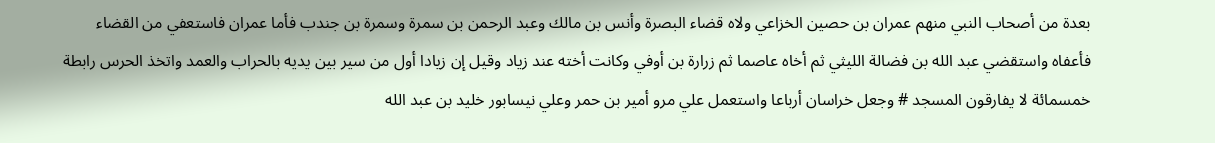بعدة من أصحاب النبي منهم عمران بن حصين الخزاعي ولاه قضاء البصرة وأنس بن مالك وعبد الرحمن بن سمرة وسمرة بن جندب فأما عمران فاستعفي من القضاء فأعفاه واستقضي عبد الله بن فضالة الليثي ثم أخاه عاصما ثم زرارة بن أوفي وكانت أخته عند زياد وقيل إن زيادا أول من سير بين يديه بالحراب والعمد واتخذ الحرس رابطة خمسمائة لا يفارقون المسجد # وجعل خراسان أرباعا واستعمل علي مرو أمير بن حمر وعلي نيسابور خليد بن عبد الله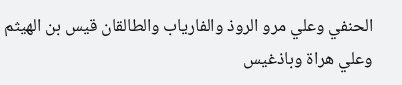الحنفي وعلي مرو الروذ والفارياب والطالقان قيس بن الهيثم وعلي هراة وباذغيس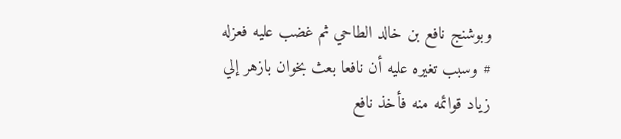وبوشنج نافع بن خالد الطاحي ثم غضب عليه فعزله # وسبب تغيره عليه أن نافعا بعث بخوان بازهر إلي زياد قوائمه منه فأخذ نافع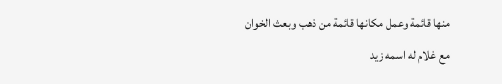منها قائمة وعمل مكانها قائمة من ذهب وبعث الخوان مع غلام له اسمه زيد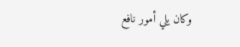وكان يلي أمور نافع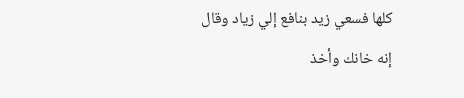كلها فسعي زيد بنافع إلي زياد وقال إنه خانك وأخذ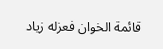قائمة الخوان فعزله زياد